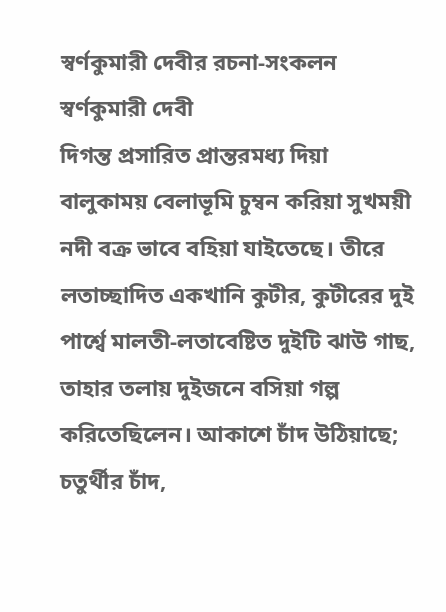স্বর্ণকুমারী দেবীর রচনা-সংকলন
স্বর্ণকুমারী দেবী
দিগন্ত প্রসারিত প্রান্তরমধ্য দিয়া বালুকাময় বেলাভূমি চুম্বন করিয়া সুখময়ী নদী বক্র ভাবে বহিয়া যাইতেছে। তীরে লতাচ্ছাদিত একখানি কুটীর, কুটীরের দুই পার্শ্বে মালতী-লতাবেষ্টিত দুইটি ঝাউ গাছ, তাহার তলায় দুইজনে বসিয়া গল্প করিতেছিলেন। আকাশে চাঁদ উঠিয়াছে; চতুর্থীর চাঁদ,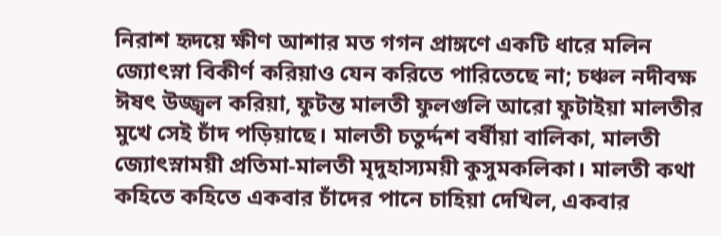নিরাশ হৃদয়ে ক্ষীণ আশার মত গগন প্রাঙ্গণে একটি ধারে মলিন জ্যোৎস্না বিকীর্ণ করিয়াও যেন করিতে পারিতেছে না; চঞ্চল নদীবক্ষ ঈষৎ উজ্জ্বল করিয়া, ফুটন্ত মালতী ফুলগুলি আরো ফুটাইয়া মালতীর মুখে সেই চাঁদ পড়িয়াছে। মালতী চতুৰ্দ্দশ বর্ষীয়া বালিকা, মালতী জ্যোৎস্নাময়ী প্রতিমা-মালতী মৃদুহাস্যময়ী কুসুমকলিকা। মালতী কথা কহিতে কহিতে একবার চাঁদের পানে চাহিয়া দেখিল, একবার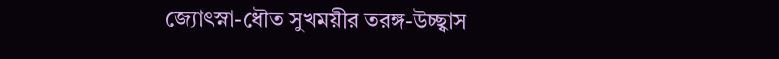জ্যোৎস্না-ধৌত সুখময়ীর তরঙ্গ-উচ্ছ্বাস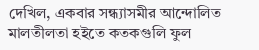দেখিল, একবার সন্ধ্যাসমীর আন্দোলিত মালতীলতা হইতে কতকগুলি ফুল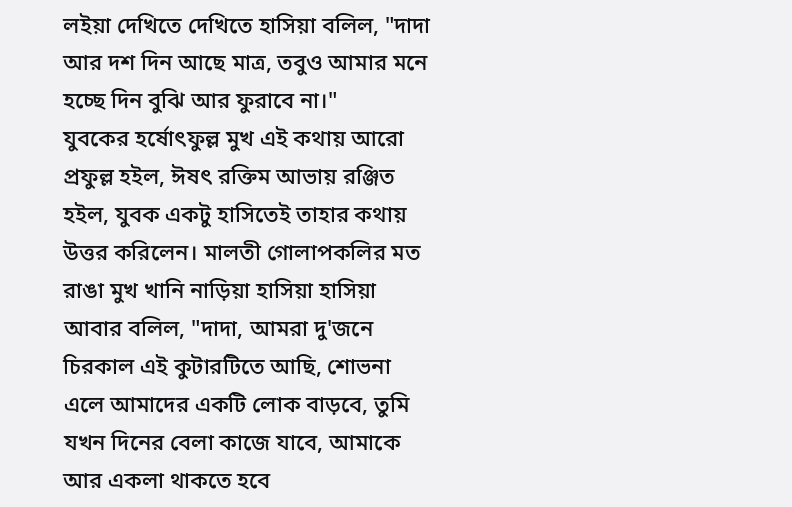লইয়া দেখিতে দেখিতে হাসিয়া বলিল, "দাদা আর দশ দিন আছে মাত্র, তবুও আমার মনে হচ্ছে দিন বুঝি আর ফুরাবে না।"
যুবকের হর্ষোৎফুল্ল মুখ এই কথায় আরো প্রফুল্ল হইল, ঈষৎ রক্তিম আভায় রঞ্জিত হইল, যুবক একটু হাসিতেই তাহার কথায় উত্তর করিলেন। মালতী গোলাপকলির মত রাঙা মুখ খানি নাড়িয়া হাসিয়া হাসিয়া আবার বলিল, "দাদা, আমরা দু'জনে চিরকাল এই কুটারটিতে আছি, শোভনা এলে আমাদের একটি লোক বাড়বে, তুমি যখন দিনের বেলা কাজে যাবে, আমাকে আর একলা থাকতে হবে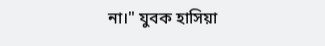না।" যুবক হাসিয়া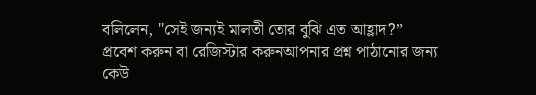বলিলেন, "সেই জন্যই মালতী তোর বুঝি এত আহ্লাদ?”
প্রবেশ করুন বা রেজিস্টার করুনআপনার প্রশ্ন পাঠানোর জন্য
কেউ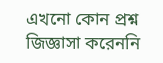এখনো কোন প্রশ্ন জিজ্ঞাসা করেননি